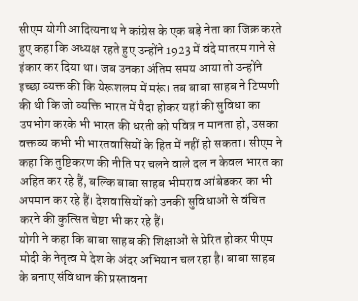सीएम योगी आदित्यनाथ ने कांग्रेस के एक बड़े नेता का जिक्र करते हुए कहा कि अध्यक्ष रहते हुए उन्होंने 1923 में वंदे मातरम गाने से इंकार कर दिया था। जब उनका अंतिम समय आया तो उन्होंने इच्छा व्यक्त की कि येरूशलम में मरूं। तब बाबा साहब ने टिप्पणी की थी कि जो व्यक्ति भारत में पैदा होकर यहां की सुविधा का उपभोग करके भी भारत की धरती को पवित्र न मानता हो, उसका वक्तव्य कभी भी भारतवासियों के हित में नहीं हो सकता। सीएम ने कहा कि तुष्टिकरण की नीति पर चलने वाले दल न केवल भारत का अहित कर रहे हैं, बल्कि बाबा साहब भीमराव आंबेडकर का भी अपमान कर रहे हैं। देशवासियों को उनकी सुविधाओं से वंचित करने की कुत्सित चेष्टा भी कर रहे हैं।
योगी ने कहा कि बाबा साहब की शिक्षाओं से प्रेरित होकर पीएम मोदी के नेतृत्व मे देश के अंदर अभियान चल रहा है। बाबा साहब के बनाए संविधान की प्रस्तावना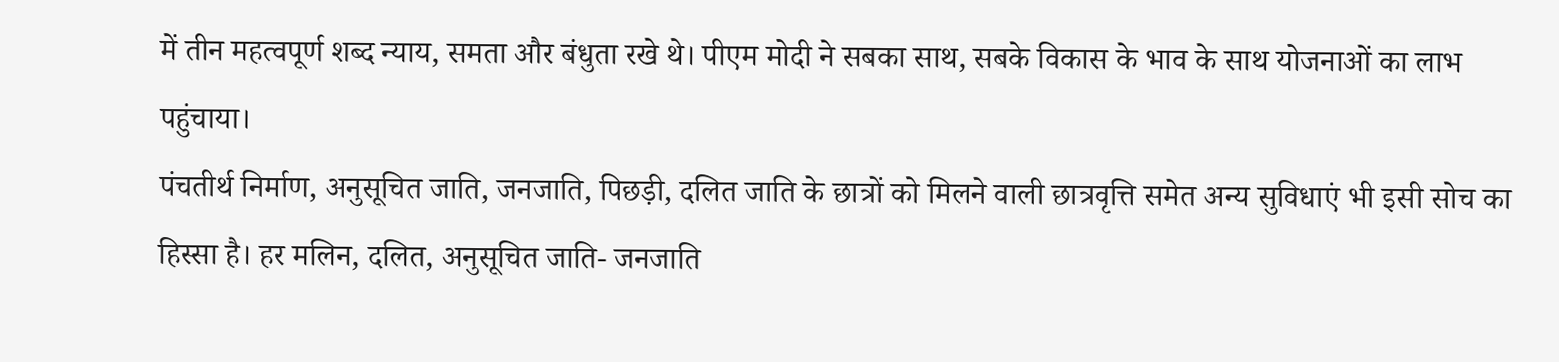में तीन महत्वपूर्ण शब्द न्याय, समता और बंधुता रखे थे। पीएम मोदी ने सबका साथ, सबके विकास के भाव के साथ योजनाओं का लाभ पहुंचाया।
पंचतीर्थ निर्माण, अनुसूचित जाति, जनजाति, पिछड़ी, दलित जाति के छात्रों को मिलने वाली छात्रवृत्ति समेत अन्य सुविधाएं भी इसी सोच का हिस्सा है। हर मलिन, दलित, अनुसूचित जाति- जनजाति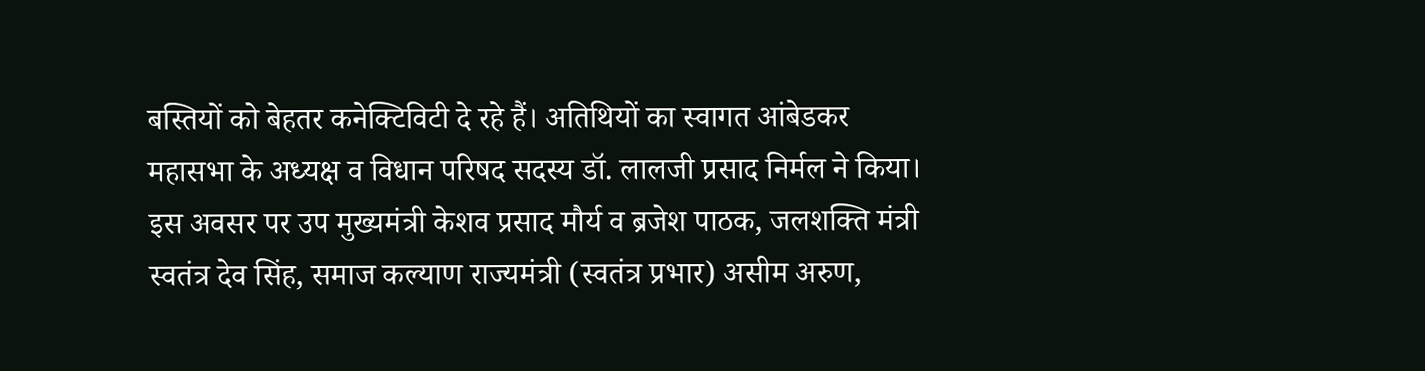बस्तियों को बेहतर कनेक्टिविटी दे रहे हैं। अतिथियों का स्वागत आंबेडकर महासभा के अध्यक्ष व विधान परिषद सदस्य डॉ. लालजी प्रसाद निर्मल ने किया। इस अवसर पर उप मुख्यमंत्री केशव प्रसाद मौर्य व ब्रजेश पाठक, जलशक्ति मंत्री स्वतंत्र देव सिंह, समाज कल्याण राज्यमंत्री (स्वतंत्र प्रभार) असीम अरुण,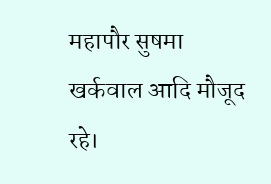महापौर सुषमा खर्कवाल आदि मौजूद रहे।